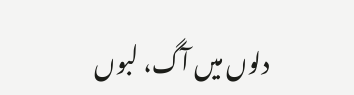دلوں میں آگ، لبوں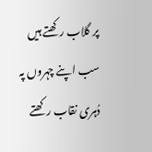پر گلاب رکھتے ہیں
سب اپنے چہروں پہ دُہری نقاب رکھتے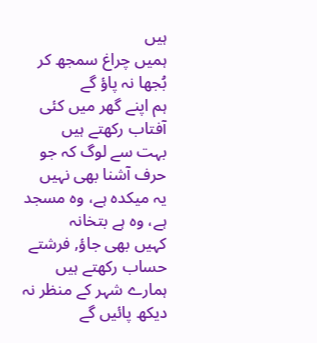ہیں
ہمیں چراغ سمجھ کر بُجھا نہ پاؤ گے
ہم اپنے گھر میں کئی آفتاب رکھتے ہیں
بہت سے لوگ کہ جو حرف آشنا بھی نہیں
یہ میکدہ ہے، وہ مسجد ہے، وہ ہے بتخانہ
کہیں بھی جاؤ, فرشتے حساب رکھتے ہیں
ہمارے شہر کے منظر نہ دیکھ پائیں گے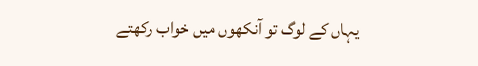یہاں کے لوگ تو آنکھوں میں خواب رکھتے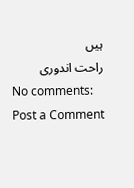ہیں
راحت اندوری
No comments:
Post a Comment